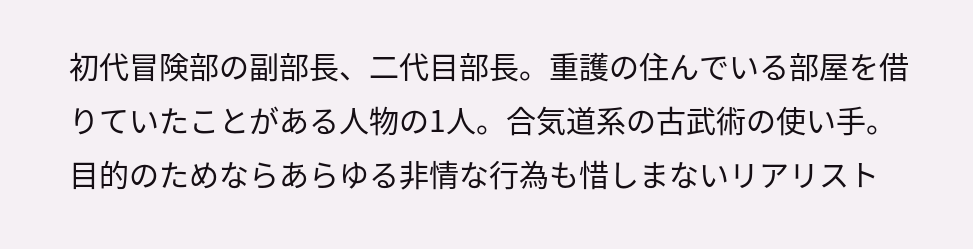初代冒険部の副部長、二代目部長。重護の住んでいる部屋を借りていたことがある人物の1人。合気道系の古武術の使い手。目的のためならあらゆる非情な行為も惜しまないリアリスト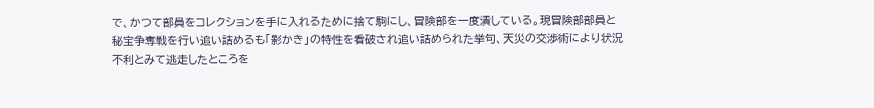で、かつて部員をコレクションを手に入れるために捨て駒にし、冒険部を一度潰している。現冒険部部員と秘宝争奪戦を行い追い詰めるも「影かき」の特性を看破され追い詰められた挙句、天災の交渉術により状況不利とみて逃走したところを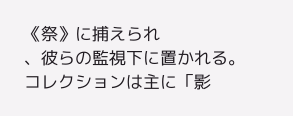《祭》に捕えられ
、彼らの監視下に置かれる。コレクションは主に「影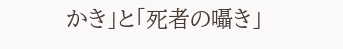かき」と「死者の囁き」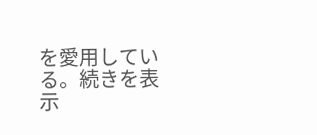を愛用している。続きを表示